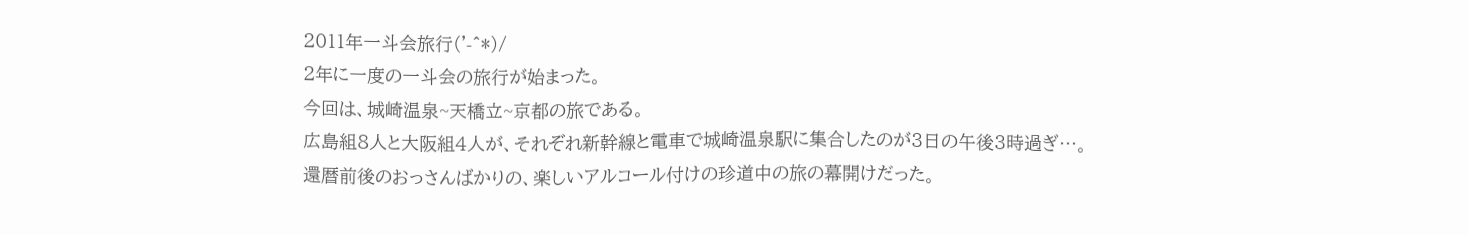2011年一斗会旅行('-^*)/
2年に一度の一斗会の旅行が始まった。
今回は、城崎温泉~天橋立~京都の旅である。
広島組8人と大阪組4人が、それぞれ新幹線と電車で城崎温泉駅に集合したのが3日の午後3時過ぎ…。
還暦前後のおっさんばかりの、楽しいアルコール付けの珍道中の旅の幕開けだった。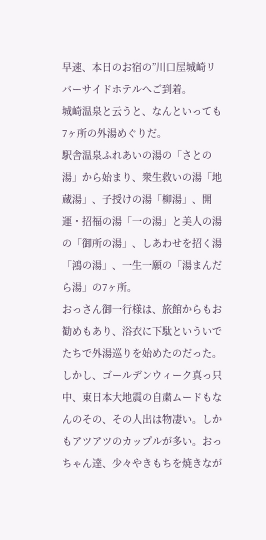早速、本日のお宿の”川口屋城崎リバーサイドホテルへご到着。
城崎温泉と云うと、なんといっても7ヶ所の外湯めぐりだ。
駅舎温泉ふれあいの湯の「さとの湯」から始まり、衆生救いの湯「地蔵湯」、子授けの湯「柳湯」、開運・招福の湯「一の湯」と美人の湯の「御所の湯」、しあわせを招く湯「鴻の湯」、一生一願の「湯まんだら湯」の7ヶ所。
おっさん御一行様は、旅館からもお勧めもあり、浴衣に下駄といういでたちで外湯巡りを始めたのだった。
しかし、ゴールデンウィーク真っ只中、東日本大地震の自粛ムードもなんのその、その人出は物凄い。しかもアツアツのカップルが多い。おっちゃん達、少々やきもちを焼きなが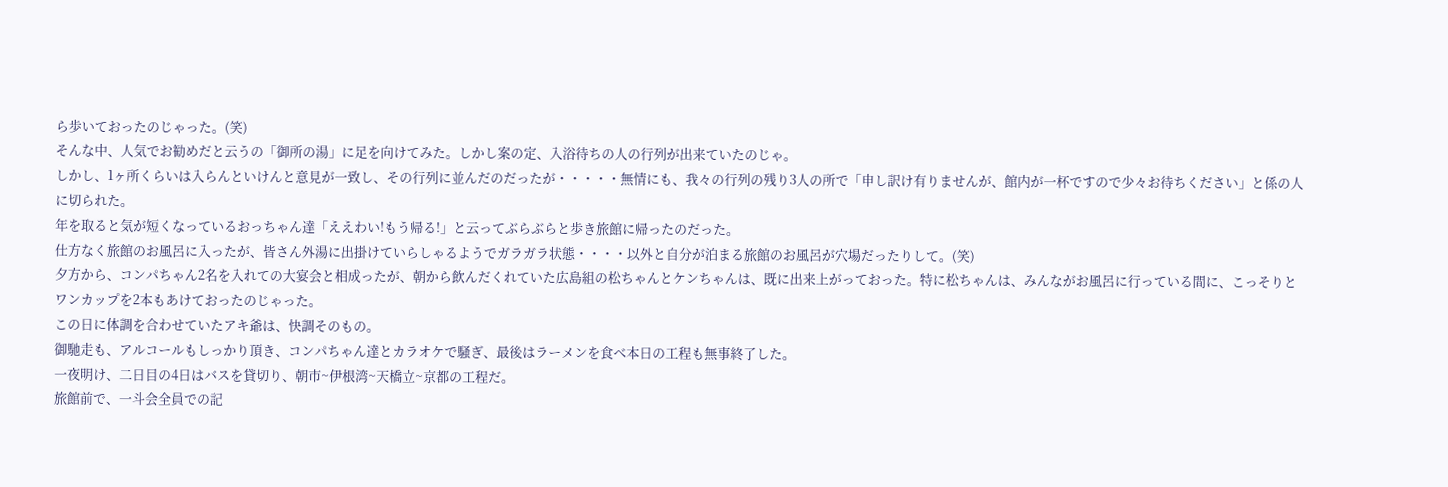ら歩いておったのじゃった。(笑)
そんな中、人気でお勧めだと云うの「御所の湯」に足を向けてみた。しかし案の定、入浴待ちの人の行列が出来ていたのじゃ。
しかし、1ヶ所くらいは入らんといけんと意見が一致し、その行列に並んだのだったが・・・・・無情にも、我々の行列の残り3人の所で「申し訳け有りませんが、館内が一杯ですので少々お待ちください」と係の人に切られた。
年を取ると気が短くなっているおっちゃん達「ええわい!もう帰る!」と云ってぶらぶらと歩き旅館に帰ったのだった。
仕方なく旅館のお風呂に入ったが、皆さん外湯に出掛けていらしゃるようでガラガラ状態・・・・以外と自分が泊まる旅館のお風呂が穴場だったりして。(笑)
夕方から、コンパちゃん2名を入れての大宴会と相成ったが、朝から飲んだくれていた広島組の松ちゃんとケンちゃんは、既に出来上がっておった。特に松ちゃんは、みんながお風呂に行っている間に、こっそりとワンカップを2本もあけておったのじゃった。
この日に体調を合わせていたアキ爺は、快調そのもの。
御馳走も、アルコールもしっかり頂き、コンパちゃん達とカラオケで騒ぎ、最後はラーメンを食べ本日の工程も無事終了した。
一夜明け、二日目の4日はバスを貸切り、朝市~伊根湾~天橋立~京都の工程だ。
旅館前で、一斗会全員での記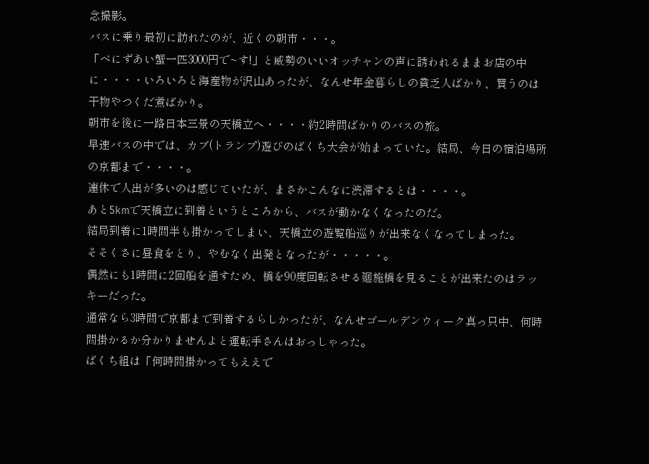念撮影。
バスに乗り最初に訪れたのが、近くの朝市・・・。
「べにずあい蟹一匹3000円で~す!」と威勢のいいオッチャンの声に誘われるままお店の中に・・・・いろいろと海産物が沢山あったが、なんせ年金暮らしの貧乏人ばかり、買うのは干物やつくだ煮ばかり。
朝市を後に一路日本三景の天橋立へ・・・・約2時間ばかりのバスの旅。
早速バスの中では、カブ(トランプ)遊びのばくち大会が始まっていた。結局、今日の宿泊場所の京都まで・・・・。
連休で人出が多いのは感じていたが、まさかこんなに渋滞するとは・・・・。
あと5kmで天橋立に到着というところから、バスが動かなくなったのだ。
結局到着に1時間半も掛かってしまい、天橋立の遊覧船巡りが出来なくなってしまった。
そそくさに昼食をとり、やむなく出発となったが・・・・・。
偶然にも1時間に2回船を通すため、橋を90度回転させる廻施橋を見ることが出来たのはラッキーだった。
通常なら3時間で京都まで到着するらしかったが、なんせゴールデンウィーク真っ只中、何時間掛かるか分かりませんよと運転手さんはおっしゃった。
ばくち組は「何時間掛かってもええで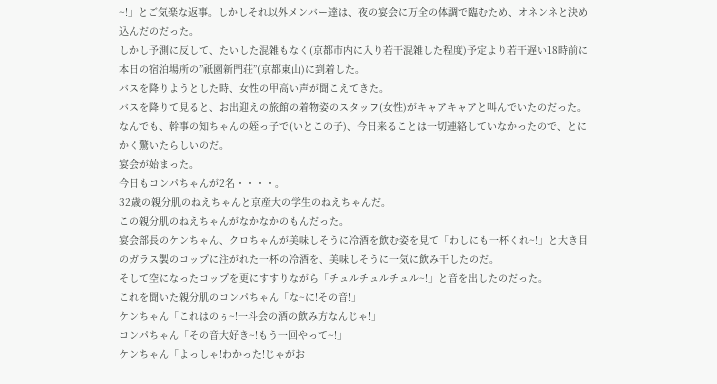~!」とご気楽な返事。しかしそれ以外メンバー達は、夜の宴会に万全の体調で臨むため、オネンネと決め込んだのだった。
しかし予測に反して、たいした混雑もなく(京都市内に入り若干混雑した程度)予定より若干遅い18時前に本日の宿泊場所の”祇園新門荘”(京都東山)に到着した。
バスを降りようとした時、女性の甲高い声が聞こえてきた。
バスを降りて見ると、お出迎えの旅館の着物姿のスタッフ(女性)がキャアキャアと叫んでいたのだった。
なんでも、幹事の知ちゃんの姪っ子で(いとこの子)、今日来ることは一切連絡していなかったので、とにかく驚いたらしいのだ。
宴会が始まった。
今日もコンパちゃんが2名・・・・。
32歳の親分肌のねえちゃんと京産大の学生のねえちゃんだ。
この親分肌のねえちゃんがなかなかのもんだった。
宴会部長のケンちゃん、クロちゃんが美味しそうに冷酒を飲む姿を見て「わしにも一杯くれ~!」と大き目のガラス製のコップに注がれた一杯の冷酒を、美味しそうに一気に飲み干したのだ。
そして空になったコップを更にすすりながら「チュルチュルチュル~!」と音を出したのだった。
これを聞いた親分肌のコンパちゃん「な~に!その音!」
ケンちゃん「これはのぅ~!一斗会の酒の飲み方なんじゃ!」
コンパちゃん「その音大好き~!もう一回やって~!」
ケンちゃん「よっしゃ!わかった!じゃがお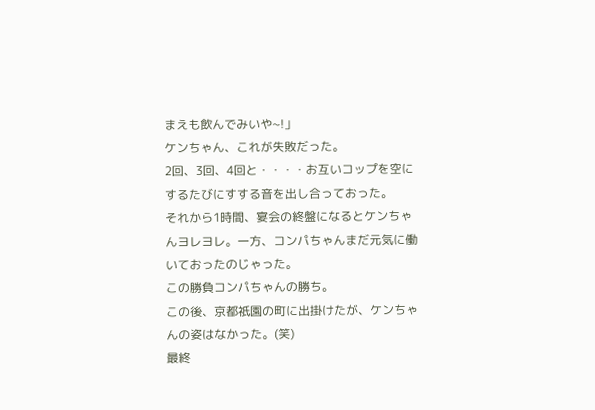まえも飲んでみいや~!」
ケンちゃん、これが失敗だった。
2回、3回、4回と・・・・お互いコップを空にするたびにすする音を出し合っておった。
それから1時間、宴会の終盤になるとケンちゃんヨレヨレ。一方、コンパちゃんまだ元気に働いておったのじゃった。
この勝負コンパちゃんの勝ち。
この後、京都祇園の町に出掛けたが、ケンちゃんの姿はなかった。(笑)
最終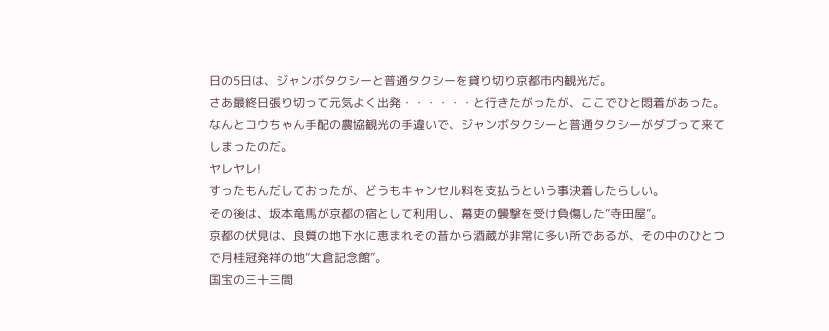日の5日は、ジャンボタクシーと普通タクシーを貸り切り京都市内観光だ。
さあ最終日張り切って元気よく出発・・・・・・と行きたがったが、ここでひと悶着があった。
なんとコウちゃん手配の農協観光の手違いで、ジャンボタクシーと普通タクシーがダブって来てしまったのだ。
ヤレヤレ!
すったもんだしておったが、どうもキャンセル料を支払うという事決着したらしい。
その後は、坂本竜馬が京都の宿として利用し、幕吏の襲撃を受け負傷した”寺田屋”。
京都の伏見は、良質の地下水に恵まれその昔から酒蔵が非常に多い所であるが、その中のひとつで月桂冠発祥の地”大倉記念館”。
国宝の三十三間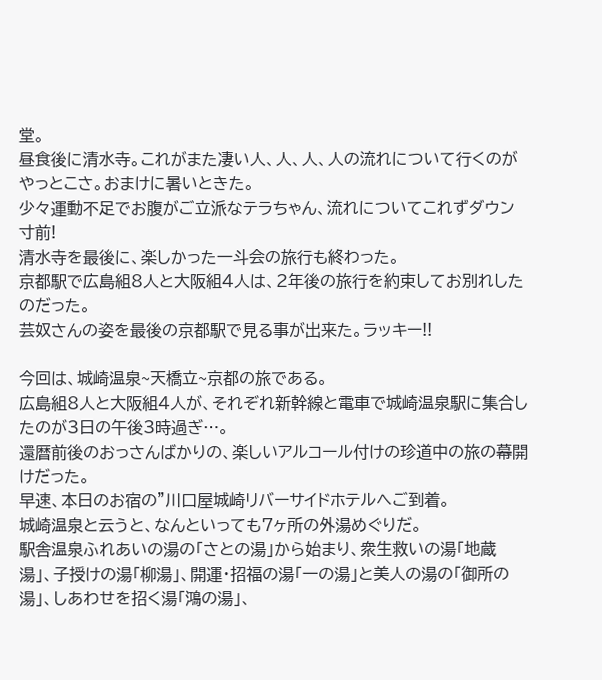堂。
昼食後に清水寺。これがまた凄い人、人、人、人の流れについて行くのがやっとこさ。おまけに暑いときた。
少々運動不足でお腹がご立派なテラちゃん、流れについてこれずダウン寸前!
清水寺を最後に、楽しかった一斗会の旅行も終わった。
京都駅で広島組8人と大阪組4人は、2年後の旅行を約束してお別れしたのだった。
芸奴さんの姿を最後の京都駅で見る事が出来た。ラッキー!!

今回は、城崎温泉~天橋立~京都の旅である。
広島組8人と大阪組4人が、それぞれ新幹線と電車で城崎温泉駅に集合したのが3日の午後3時過ぎ…。
還暦前後のおっさんばかりの、楽しいアルコール付けの珍道中の旅の幕開けだった。
早速、本日のお宿の”川口屋城崎リバーサイドホテルへご到着。
城崎温泉と云うと、なんといっても7ヶ所の外湯めぐりだ。
駅舎温泉ふれあいの湯の「さとの湯」から始まり、衆生救いの湯「地蔵湯」、子授けの湯「柳湯」、開運・招福の湯「一の湯」と美人の湯の「御所の湯」、しあわせを招く湯「鴻の湯」、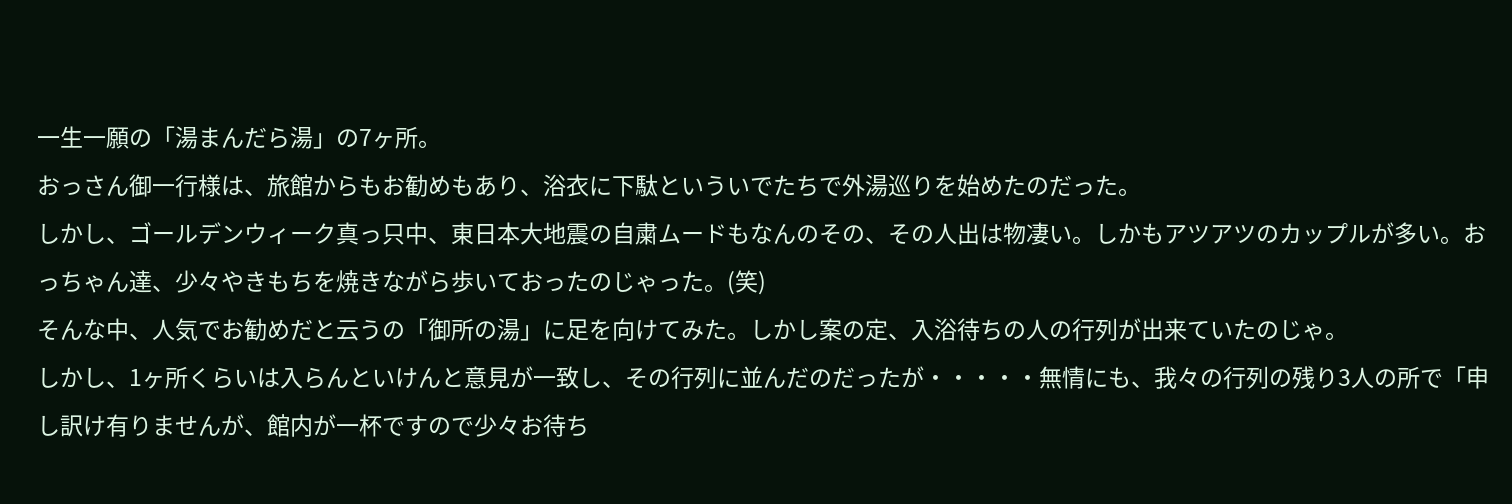一生一願の「湯まんだら湯」の7ヶ所。
おっさん御一行様は、旅館からもお勧めもあり、浴衣に下駄といういでたちで外湯巡りを始めたのだった。
しかし、ゴールデンウィーク真っ只中、東日本大地震の自粛ムードもなんのその、その人出は物凄い。しかもアツアツのカップルが多い。おっちゃん達、少々やきもちを焼きながら歩いておったのじゃった。(笑)
そんな中、人気でお勧めだと云うの「御所の湯」に足を向けてみた。しかし案の定、入浴待ちの人の行列が出来ていたのじゃ。
しかし、1ヶ所くらいは入らんといけんと意見が一致し、その行列に並んだのだったが・・・・・無情にも、我々の行列の残り3人の所で「申し訳け有りませんが、館内が一杯ですので少々お待ち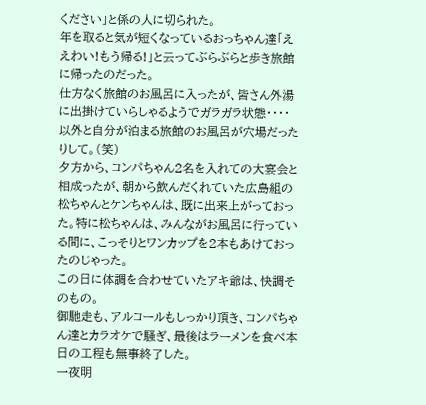ください」と係の人に切られた。
年を取ると気が短くなっているおっちゃん達「ええわい!もう帰る!」と云ってぶらぶらと歩き旅館に帰ったのだった。
仕方なく旅館のお風呂に入ったが、皆さん外湯に出掛けていらしゃるようでガラガラ状態・・・・以外と自分が泊まる旅館のお風呂が穴場だったりして。(笑)
夕方から、コンパちゃん2名を入れての大宴会と相成ったが、朝から飲んだくれていた広島組の松ちゃんとケンちゃんは、既に出来上がっておった。特に松ちゃんは、みんながお風呂に行っている間に、こっそりとワンカップを2本もあけておったのじゃった。
この日に体調を合わせていたアキ爺は、快調そのもの。
御馳走も、アルコールもしっかり頂き、コンパちゃん達とカラオケで騒ぎ、最後はラーメンを食べ本日の工程も無事終了した。
一夜明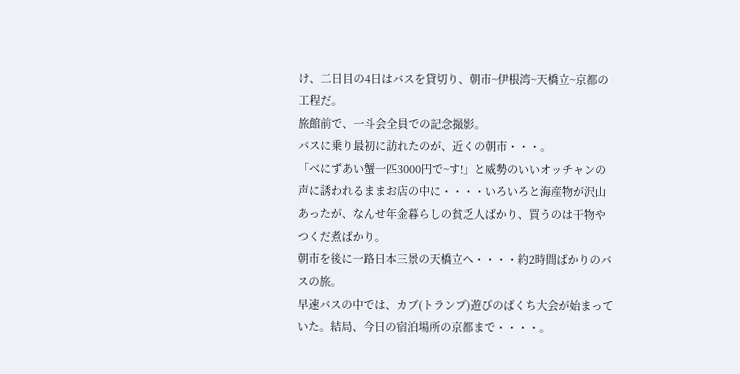け、二日目の4日はバスを貸切り、朝市~伊根湾~天橋立~京都の工程だ。
旅館前で、一斗会全員での記念撮影。
バスに乗り最初に訪れたのが、近くの朝市・・・。
「べにずあい蟹一匹3000円で~す!」と威勢のいいオッチャンの声に誘われるままお店の中に・・・・いろいろと海産物が沢山あったが、なんせ年金暮らしの貧乏人ばかり、買うのは干物やつくだ煮ばかり。
朝市を後に一路日本三景の天橋立へ・・・・約2時間ばかりのバスの旅。
早速バスの中では、カブ(トランプ)遊びのばくち大会が始まっていた。結局、今日の宿泊場所の京都まで・・・・。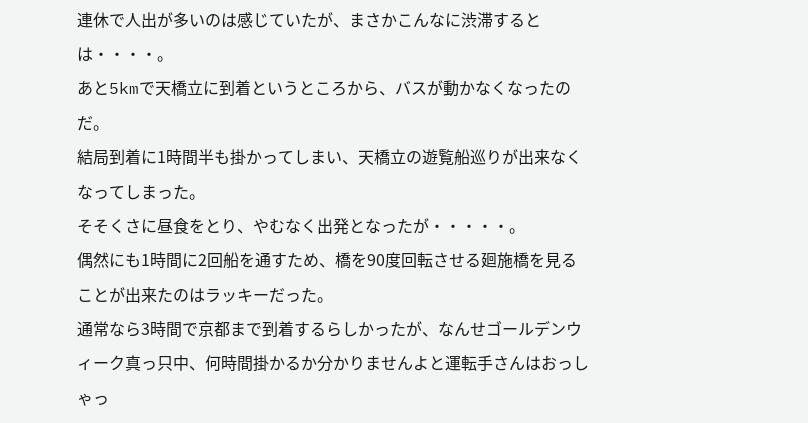連休で人出が多いのは感じていたが、まさかこんなに渋滞するとは・・・・。
あと5kmで天橋立に到着というところから、バスが動かなくなったのだ。
結局到着に1時間半も掛かってしまい、天橋立の遊覧船巡りが出来なくなってしまった。
そそくさに昼食をとり、やむなく出発となったが・・・・・。
偶然にも1時間に2回船を通すため、橋を90度回転させる廻施橋を見ることが出来たのはラッキーだった。
通常なら3時間で京都まで到着するらしかったが、なんせゴールデンウィーク真っ只中、何時間掛かるか分かりませんよと運転手さんはおっしゃっ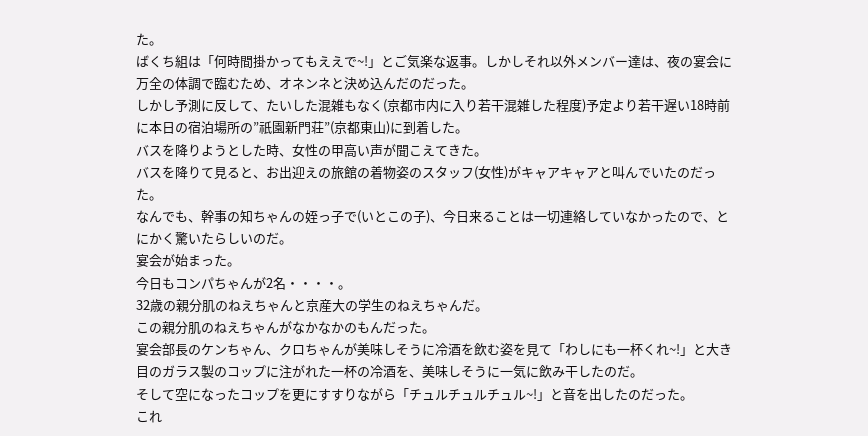た。
ばくち組は「何時間掛かってもええで~!」とご気楽な返事。しかしそれ以外メンバー達は、夜の宴会に万全の体調で臨むため、オネンネと決め込んだのだった。
しかし予測に反して、たいした混雑もなく(京都市内に入り若干混雑した程度)予定より若干遅い18時前に本日の宿泊場所の”祇園新門荘”(京都東山)に到着した。
バスを降りようとした時、女性の甲高い声が聞こえてきた。
バスを降りて見ると、お出迎えの旅館の着物姿のスタッフ(女性)がキャアキャアと叫んでいたのだった。
なんでも、幹事の知ちゃんの姪っ子で(いとこの子)、今日来ることは一切連絡していなかったので、とにかく驚いたらしいのだ。
宴会が始まった。
今日もコンパちゃんが2名・・・・。
32歳の親分肌のねえちゃんと京産大の学生のねえちゃんだ。
この親分肌のねえちゃんがなかなかのもんだった。
宴会部長のケンちゃん、クロちゃんが美味しそうに冷酒を飲む姿を見て「わしにも一杯くれ~!」と大き目のガラス製のコップに注がれた一杯の冷酒を、美味しそうに一気に飲み干したのだ。
そして空になったコップを更にすすりながら「チュルチュルチュル~!」と音を出したのだった。
これ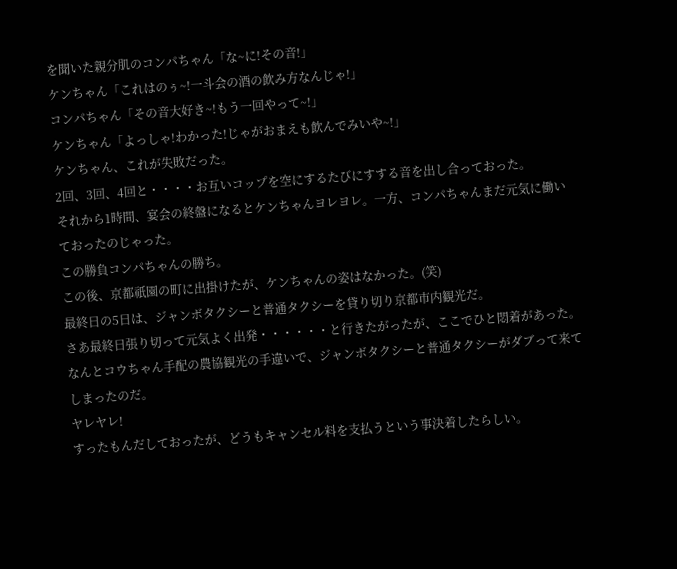を聞いた親分肌のコンパちゃん「な~に!その音!」
ケンちゃん「これはのぅ~!一斗会の酒の飲み方なんじゃ!」
コンパちゃん「その音大好き~!もう一回やって~!」
ケンちゃん「よっしゃ!わかった!じゃがおまえも飲んでみいや~!」
ケンちゃん、これが失敗だった。
2回、3回、4回と・・・・お互いコップを空にするたびにすする音を出し合っておった。
それから1時間、宴会の終盤になるとケンちゃんヨレヨレ。一方、コンパちゃんまだ元気に働いておったのじゃった。
この勝負コンパちゃんの勝ち。
この後、京都祇園の町に出掛けたが、ケンちゃんの姿はなかった。(笑)
最終日の5日は、ジャンボタクシーと普通タクシーを貸り切り京都市内観光だ。
さあ最終日張り切って元気よく出発・・・・・・と行きたがったが、ここでひと悶着があった。
なんとコウちゃん手配の農協観光の手違いで、ジャンボタクシーと普通タクシーがダブって来てしまったのだ。
ヤレヤレ!
すったもんだしておったが、どうもキャンセル料を支払うという事決着したらしい。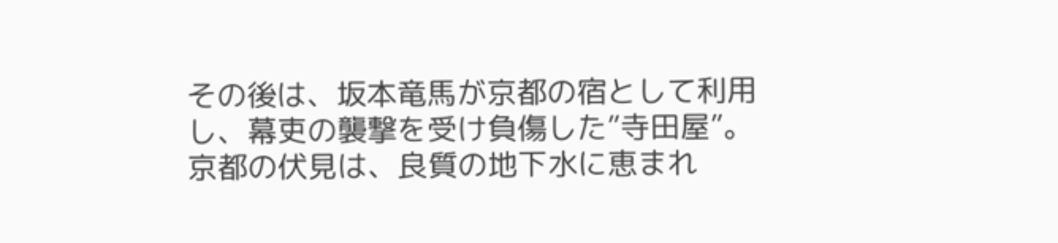その後は、坂本竜馬が京都の宿として利用し、幕吏の襲撃を受け負傷した”寺田屋”。
京都の伏見は、良質の地下水に恵まれ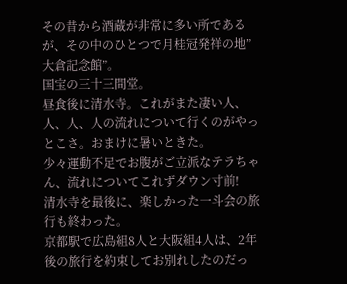その昔から酒蔵が非常に多い所であるが、その中のひとつで月桂冠発祥の地”大倉記念館”。
国宝の三十三間堂。
昼食後に清水寺。これがまた凄い人、人、人、人の流れについて行くのがやっとこさ。おまけに暑いときた。
少々運動不足でお腹がご立派なテラちゃん、流れについてこれずダウン寸前!
清水寺を最後に、楽しかった一斗会の旅行も終わった。
京都駅で広島組8人と大阪組4人は、2年後の旅行を約束してお別れしたのだっ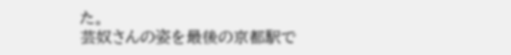た。
芸奴さんの姿を最後の京都駅で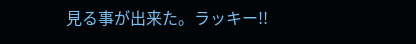見る事が出来た。ラッキー!!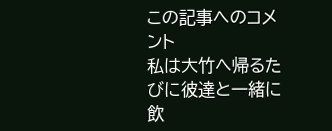この記事へのコメント
私は大竹へ帰るたびに彼達と一緒に飲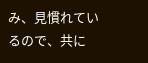み、見慣れているので、共に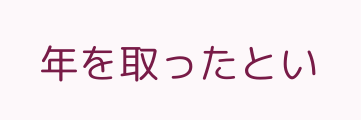年を取ったとい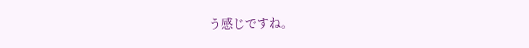う感じですね。